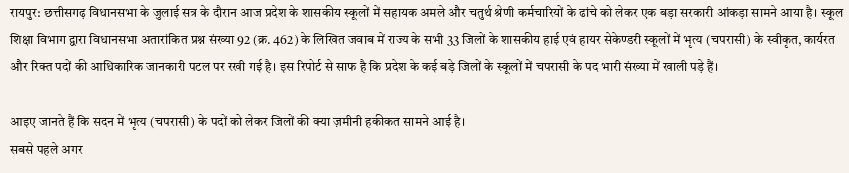रायपुर: छत्तीसगढ़ विधानसभा के जुलाई सत्र के दौरान आज प्रदेश के शासकीय स्कूलों में सहायक अमले और चतुर्थ श्रेणी कर्मचारियों के ढांचे को लेकर एक बड़ा सरकारी आंकड़ा सामने आया है। स्कूल शिक्षा विभाग द्वारा विधानसभा अतारांकित प्रश्न संख्या 92 (क्र. 462) के लिखित जवाब में राज्य के सभी 33 जिलों के शासकीय हाई एवं हायर सेकेण्डरी स्कूलों में भृत्य (चपरासी) के स्वीकृत, कार्यरत और रिक्त पदों की आधिकारिक जानकारी पटल पर रखी गई है। इस रिपोर्ट से साफ है कि प्रदेश के कई बड़े जिलों के स्कूलों में चपरासी के पद भारी संख्या में खाली पड़े हैं।

आइए जानते हैं कि सदन में भृत्य (चपरासी) के पदों को लेकर जिलों की क्या ज़मीनी हकीकत सामने आई है।
सबसे पहले अगर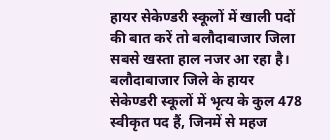हायर सेकेण्डरी स्कूलों में खाली पदों की बात करें तो बलौदाबाजार जिला सबसे खस्ता हाल नजर आ रहा है। बलौदाबाजार जिले के हायर सेकेण्डरी स्कूलों में भृत्य के कुल 478 स्वीकृत पद हैं, जिनमें से महज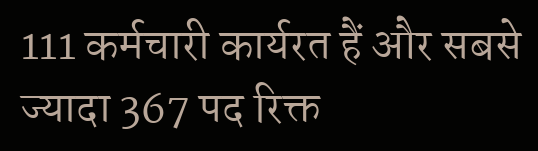111 कर्मचारी कार्यरत हैं और सबसे ज्यादा 367 पद रिक्त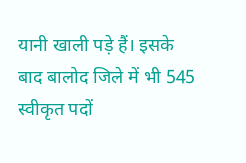यानी खाली पड़े हैं। इसके बाद बालोद जिले में भी 545 स्वीकृत पदों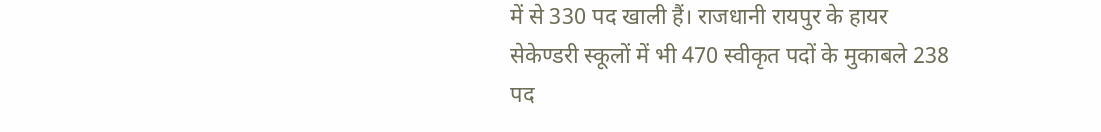में से 330 पद खाली हैं। राजधानी रायपुर के हायर सेकेण्डरी स्कूलों में भी 470 स्वीकृत पदों के मुकाबले 238 पद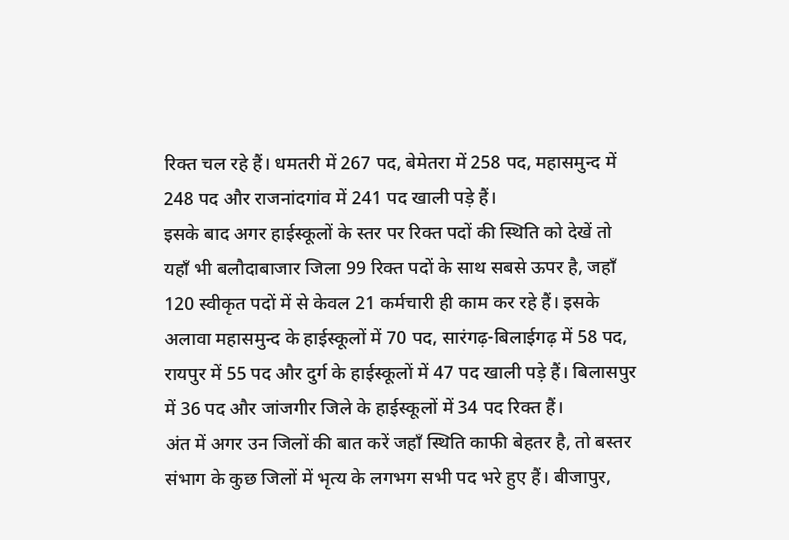रिक्त चल रहे हैं। धमतरी में 267 पद, बेमेतरा में 258 पद, महासमुन्द में 248 पद और राजनांदगांव में 241 पद खाली पड़े हैं।
इसके बाद अगर हाईस्कूलों के स्तर पर रिक्त पदों की स्थिति को देखें तो यहाँ भी बलौदाबाजार जिला 99 रिक्त पदों के साथ सबसे ऊपर है, जहाँ 120 स्वीकृत पदों में से केवल 21 कर्मचारी ही काम कर रहे हैं। इसके अलावा महासमुन्द के हाईस्कूलों में 70 पद, सारंगढ़-बिलाईगढ़ में 58 पद, रायपुर में 55 पद और दुर्ग के हाईस्कूलों में 47 पद खाली पड़े हैं। बिलासपुर में 36 पद और जांजगीर जिले के हाईस्कूलों में 34 पद रिक्त हैं।
अंत में अगर उन जिलों की बात करें जहाँ स्थिति काफी बेहतर है, तो बस्तर संभाग के कुछ जिलों में भृत्य के लगभग सभी पद भरे हुए हैं। बीजापुर,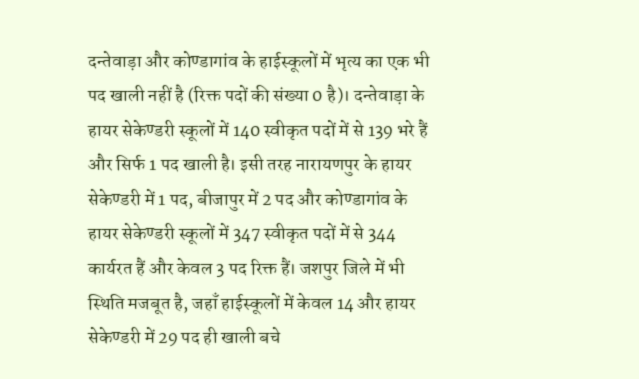दन्तेवाड़ा और कोण्डागांव के हाईस्कूलों में भृत्य का एक भी पद खाली नहीं है (रिक्त पदों की संख्या 0 है)। दन्तेवाड़ा के हायर सेकेण्डरी स्कूलों में 140 स्वीकृत पदों में से 139 भरे हैं और सिर्फ 1 पद खाली है। इसी तरह नारायणपुर के हायर सेकेण्डरी में 1 पद, बीजापुर में 2 पद और कोण्डागांव के हायर सेकेण्डरी स्कूलों में 347 स्वीकृत पदों में से 344 कार्यरत हैं और केवल 3 पद रिक्त हैं। जशपुर जिले में भी स्थिति मजबूत है, जहाँ हाईस्कूलों में केवल 14 और हायर सेकेण्डरी में 29 पद ही खाली बचे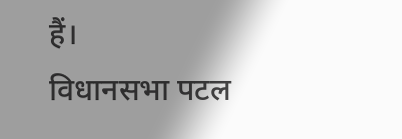हैं।
विधानसभा पटल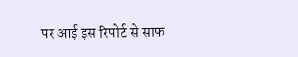पर आई इस रिपोर्ट से साफ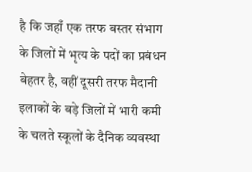है कि जहाँ एक तरफ बस्तर संभाग के जिलों में भृत्य के पदों का प्रबंधन बेहतर है, वहीं दूसरी तरफ मैदानी इलाकों के बड़े जिलों में भारी कमी के चलते स्कूलों के दैनिक व्यवस्था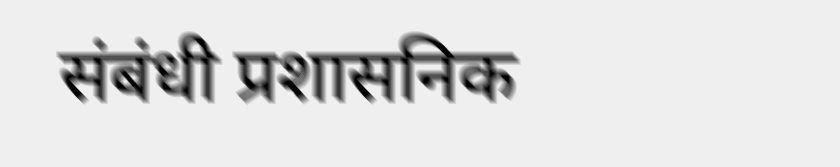संबंधी प्रशासनिक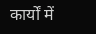कार्यों में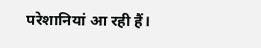परेशानियां आ रही हैं।